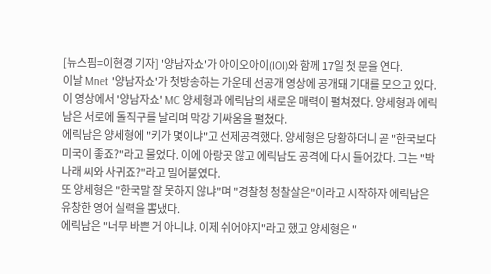[뉴스핌=이현경 기자] '양남자쇼'가 아이오아이(IOI)와 함께 17일 첫 문을 연다.
이날 Mnet '양남자쇼'가 첫방송하는 가운데 선공개 영상에 공개돼 기대를 모으고 있다.
이 영상에서 '양남자쇼' MC 양세형과 에릭남의 새로운 매력이 펼쳐졌다. 양세형과 에릭남은 서로에 돌직구를 날리며 막강 기싸움을 펼쳤다.
에릭남은 양세형에 "키가 몇이냐"고 선제공격했다. 양세형은 당황하더니 곧 "한국보다 미국이 좋죠?"라고 물었다. 이에 아랑곳 않고 에릭남도 공격에 다시 들어갔다. 그는 "박나래 씨와 사귀죠?"라고 밀어붙였다.
또 양세형은 "한국말 잘 못하지 않냐"며 "경찰청 청찰살은"이라고 시작하자 에릭남은 유창한 영어 실력을 뽐냈다.
에릭남은 "너무 바쁜 거 아니냐. 이제 쉬어야지"라고 했고 양세형은 "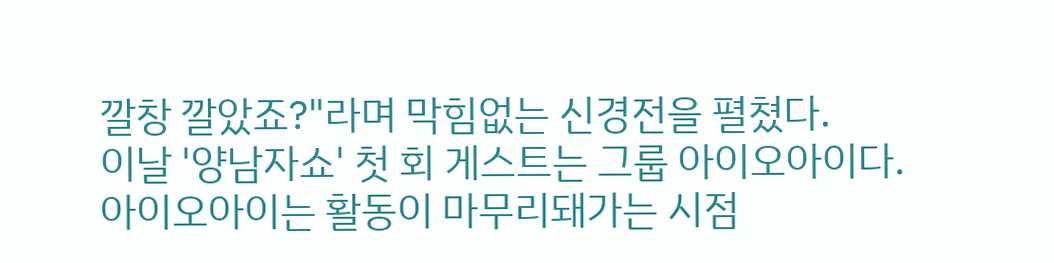깔창 깔았죠?"라며 막힘없는 신경전을 펼쳤다.
이날 '양남자쇼' 첫 회 게스트는 그룹 아이오아이다. 아이오아이는 활동이 마무리돼가는 시점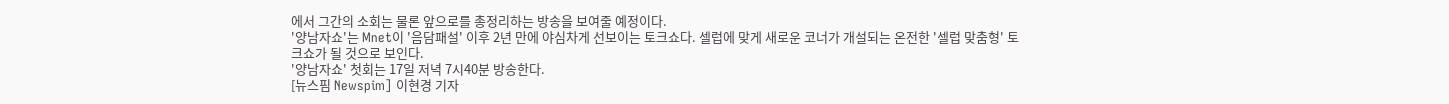에서 그간의 소회는 물론 앞으로를 총정리하는 방송을 보여줄 예정이다.
'양남자쇼'는 Mnet이 '음담패설' 이후 2년 만에 야심차게 선보이는 토크쇼다. 셀럽에 맞게 새로운 코너가 개설되는 온전한 '셀럽 맞춤형' 토크쇼가 될 것으로 보인다.
'양남자쇼' 첫회는 17일 저녁 7시40분 방송한다.
[뉴스핌 Newspim] 이현경 기자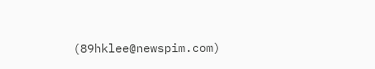(89hklee@newspim.com)